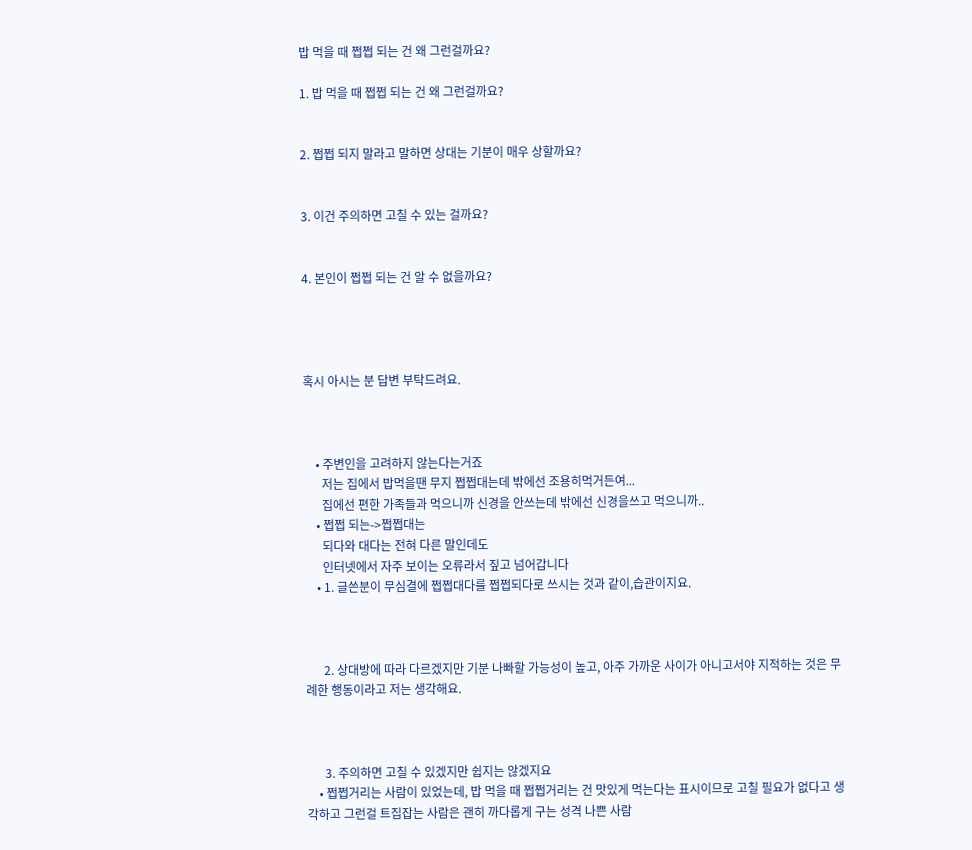밥 먹을 때 쩝쩝 되는 건 왜 그런걸까요?

1. 밥 먹을 때 쩝쩝 되는 건 왜 그런걸까요?


2. 쩝쩝 되지 말라고 말하면 상대는 기분이 매우 상할까요?


3. 이건 주의하면 고칠 수 있는 걸까요?


4. 본인이 쩝쩝 되는 건 알 수 없을까요?




혹시 아시는 분 답변 부탁드려요.



    • 주변인을 고려하지 않는다는거죠
      저는 집에서 밥먹을땐 무지 쩝쩝대는데 밖에선 조용히먹거든여...
      집에선 편한 가족들과 먹으니까 신경을 안쓰는데 밖에선 신경을쓰고 먹으니까..
    • 쩝쩝 되는->쩝쩝대는
      되다와 대다는 전혀 다른 말인데도
      인터넷에서 자주 보이는 오류라서 짚고 넘어갑니다
    • 1. 글쓴분이 무심결에 쩝쩝대다를 쩝쩝되다로 쓰시는 것과 같이,습관이지요.



      2. 상대방에 따라 다르겠지만 기분 나빠할 가능성이 높고, 아주 가까운 사이가 아니고서야 지적하는 것은 무례한 행동이라고 저는 생각해요.



      3. 주의하면 고칠 수 있겠지만 쉽지는 않겠지요
    • 쩝쩝거리는 사람이 있었는데, 밥 먹을 때 쩝쩝거리는 건 맛있게 먹는다는 표시이므로 고칠 필요가 없다고 생각하고 그런걸 트집잡는 사람은 괜히 까다롭게 구는 성격 나쁜 사람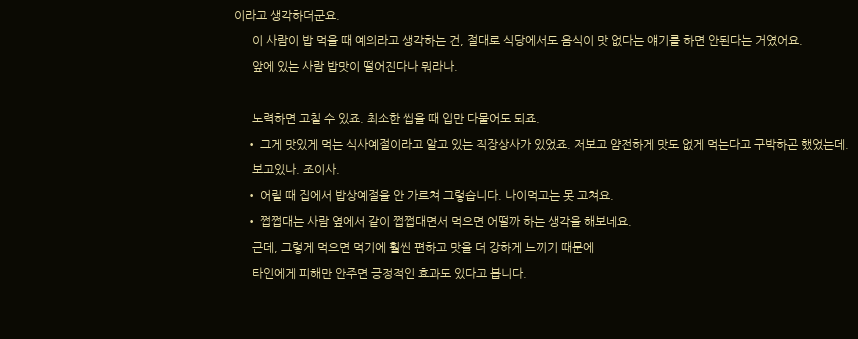이라고 생각하더군요.
      이 사람이 밥 먹을 때 예의라고 생각하는 건, 절대로 식당에서도 음식이 맛 없다는 얘기를 하면 안된다는 거였어요.
      앞에 있는 사람 밥맛이 떨어진다나 뭐라나.

      노력하면 고칠 수 있죠. 최소한 씹을 때 입만 다물어도 되죠.
    • 그게 맛있게 먹는 식사예절이라고 알고 있는 직장상사가 있었죠. 저보고 얌전하게 맛도 없게 먹는다고 구박하곤 했었는데.
      보고있나. 조이사.
    • 어릴 때 집에서 밥상예절을 안 가르쳐 그렇습니다. 나이먹고는 못 고쳐요.
    • 쩝쩝대는 사람 옆에서 같이 쩝쩝대면서 먹으면 어떨까 하는 생각을 해보네요.
      근데, 그렇게 먹으면 먹기에 훨씬 편하고 맛을 더 강하게 느끼기 때문에
      타인에게 피해만 안주면 긍정적인 효과도 있다고 봅니다.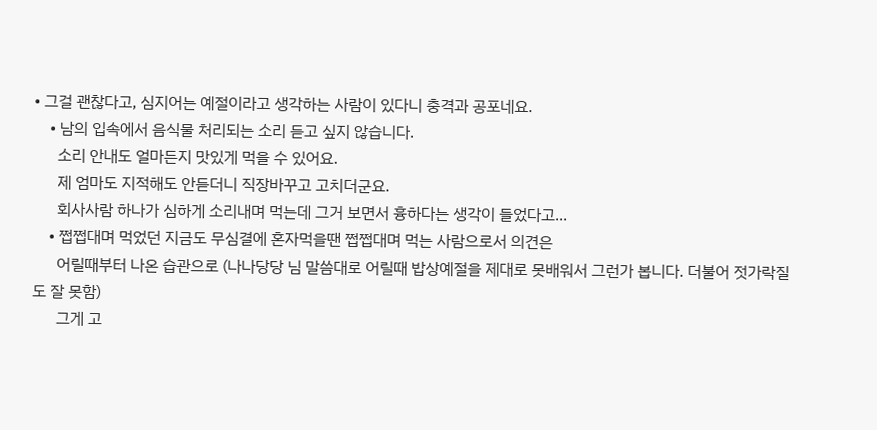• 그걸 괜찮다고, 심지어는 예절이라고 생각하는 사람이 있다니 충격과 공포네요.
    • 남의 입속에서 음식물 처리되는 소리 듣고 싶지 않습니다.
      소리 안내도 얼마든지 맛있게 먹을 수 있어요.
      제 엄마도 지적해도 안듣더니 직장바꾸고 고치더군요.
      회사사람 하나가 심하게 소리내며 먹는데 그거 보면서 흉하다는 생각이 들었다고...
    • 쩝쩝대며 먹었던 지금도 무심결에 혼자먹을땐 쩝쩝대며 먹는 사람으로서 의견은
      어릴때부터 나온 습관으로 (나나당당 님 말씀대로 어릴때 밥상예절을 제대로 못배워서 그런가 봅니다. 더불어 젓가락질도 잘 못함)
      그게 고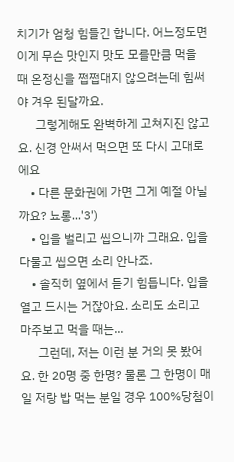치기가 엄청 힘들긴 합니다. 어느정도면 이게 무슨 맛인지 맛도 모를만큼 먹을 때 온정신을 쩝쩝대지 않으려는데 힘써야 겨우 된달까요.
      그렇게해도 완벽하게 고쳐지진 않고요. 신경 안써서 먹으면 또 다시 고대로에요
    • 다른 문화권에 가면 그게 예절 아닐까요? 뇨롱...'3')
    • 입을 벌리고 씹으니까 그래요. 입을 다물고 씹으면 소리 안나죠.
    • 솔직히 옆에서 듣기 힘듭니다. 입을 열고 드시는 거잖아요. 소리도 소리고 마주보고 먹을 때는...
      그런데, 저는 이런 분 거의 못 봤어요. 한 20명 중 한명? 물론 그 한명이 매일 저랑 밥 먹는 분일 경우 100%당첨이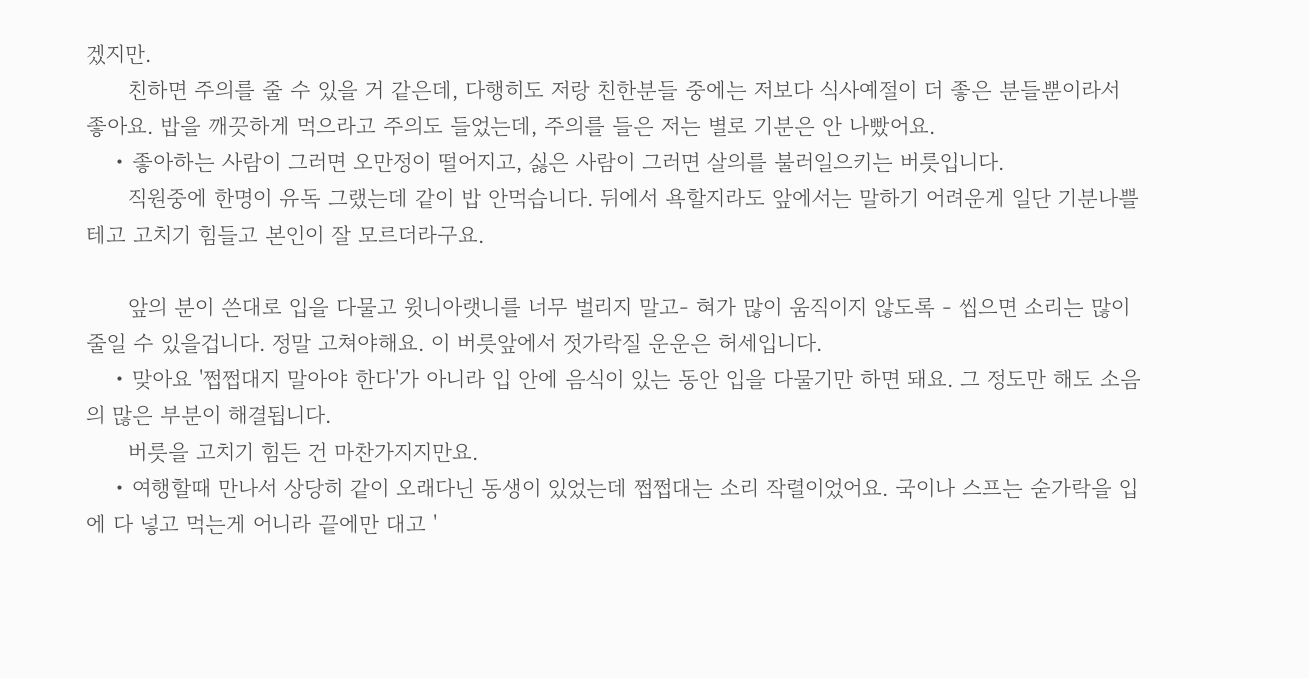겠지만.
      친하면 주의를 줄 수 있을 거 같은데, 다행히도 저랑 친한분들 중에는 저보다 식사예절이 더 좋은 분들뿐이라서 좋아요. 밥을 깨끗하게 먹으라고 주의도 들었는데, 주의를 들은 저는 별로 기분은 안 나빴어요.
    • 좋아하는 사람이 그러면 오만정이 떨어지고, 싫은 사람이 그러면 살의를 불러일으키는 버릇입니다.
      직원중에 한명이 유독 그랬는데 같이 밥 안먹습니다. 뒤에서 욕할지라도 앞에서는 말하기 어려운게 일단 기분나쁠테고 고치기 힘들고 본인이 잘 모르더라구요.

      앞의 분이 쓴대로 입을 다물고 윗니아랫니를 너무 벌리지 말고- 혀가 많이 움직이지 않도록 - 씹으면 소리는 많이 줄일 수 있을겁니다. 정말 고쳐야해요. 이 버릇앞에서 젓가락질 운운은 허세입니다.
    • 맞아요 '쩝쩝대지 말아야 한다'가 아니라 입 안에 음식이 있는 동안 입을 다물기만 하면 돼요. 그 정도만 해도 소음의 많은 부분이 해결됩니다.
      버릇을 고치기 힘든 건 마찬가지지만요.
    • 여행할때 만나서 상당히 같이 오래다닌 동생이 있었는데 쩝쩝대는 소리 작렬이었어요. 국이나 스프는 숟가락을 입에 다 넣고 먹는게 어니라 끝에만 대고 '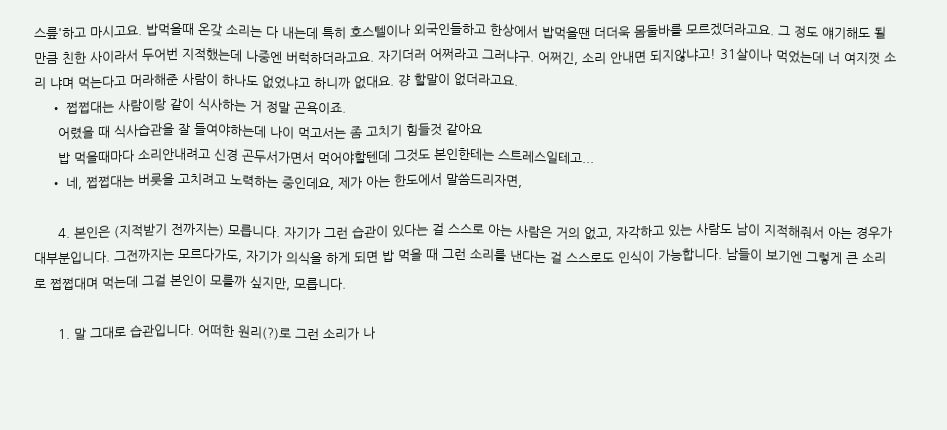스릎'하고 마시고요. 밥먹을때 온갖 소리는 다 내는데 특히 호스텔이나 외국인들하고 한상에서 밥먹을땐 더더욱 몸둘바를 모르겠더라고요. 그 정도 얘기해도 될만큼 친한 사이라서 두어번 지적했는데 나중엔 버럭하더라고요. 자기더러 어쩌라고 그러냐구. 어쩌긴, 소리 안내면 되지않냐고! 31살이나 먹었는데 너 여지껏 소리 냐며 먹는다고 머라해준 사람이 하나도 없었냐고 하니까 없대요. 걍 할말이 없더라고요.
    • 쩝쩝대는 사람이랑 같이 식사하는 거 정말 곤욕이죠.
      어렸을 때 식사습관을 잘 들여야하는데 나이 먹고서는 좀 고치기 힘들것 같아요
      밥 먹을때마다 소리안내려고 신경 곤두서가면서 먹어야할텐데 그것도 본인한테는 스트레스일테고...
    • 네, 쩝쩝대는 버릇을 고치려고 노력하는 중인데요, 제가 아는 한도에서 말씀드리자면,

      4. 본인은 (지적받기 전까지는) 모릅니다. 자기가 그런 습관이 있다는 걸 스스로 아는 사람은 거의 없고, 자각하고 있는 사람도 남이 지적해줘서 아는 경우가 대부분입니다. 그전까지는 모르다가도, 자기가 의식을 하게 되면 밥 먹을 때 그런 소리를 낸다는 걸 스스로도 인식이 가능합니다. 남들이 보기엔 그렇게 큰 소리로 쩝쩝대며 먹는데 그걸 본인이 모를까 싶지만, 모릅니다.

      1. 말 그대로 습관입니다. 어떠한 원리(?)로 그런 소리가 나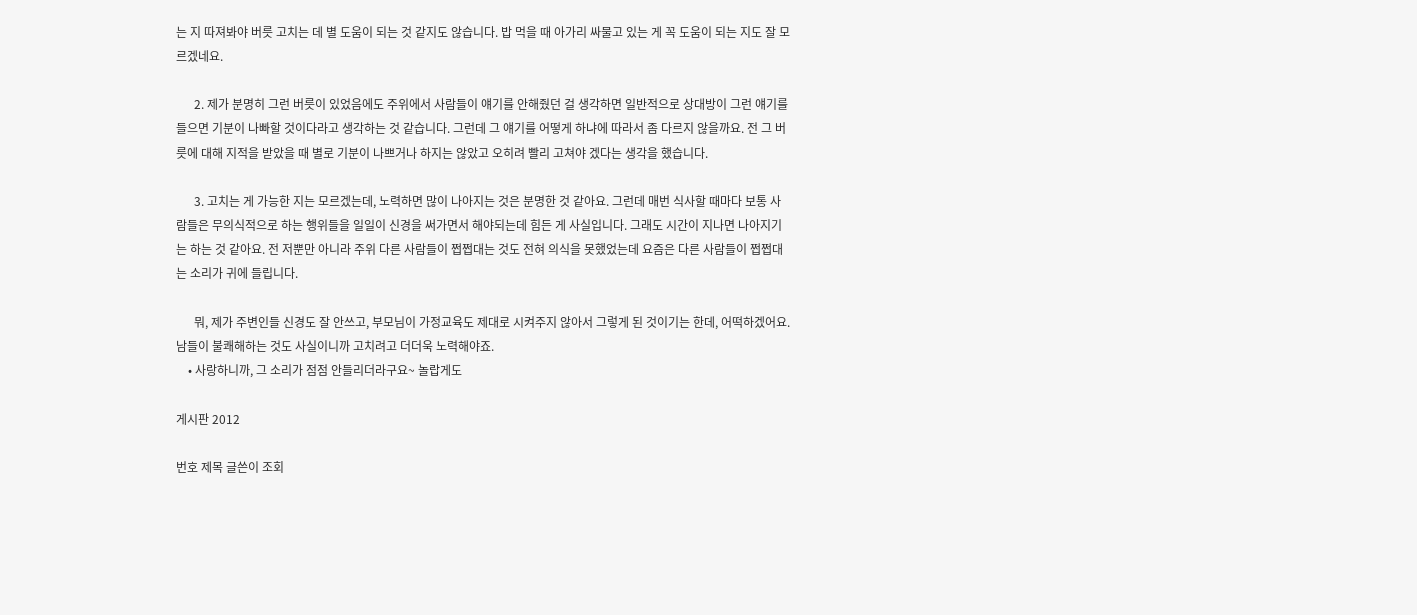는 지 따져봐야 버릇 고치는 데 별 도움이 되는 것 같지도 않습니다. 밥 먹을 때 아가리 싸물고 있는 게 꼭 도움이 되는 지도 잘 모르겠네요.

      2. 제가 분명히 그런 버릇이 있었음에도 주위에서 사람들이 얘기를 안해줬던 걸 생각하면 일반적으로 상대방이 그런 얘기를 들으면 기분이 나빠할 것이다라고 생각하는 것 같습니다. 그런데 그 얘기를 어떻게 하냐에 따라서 좀 다르지 않을까요. 전 그 버릇에 대해 지적을 받았을 때 별로 기분이 나쁘거나 하지는 않았고 오히려 빨리 고쳐야 겠다는 생각을 했습니다.

      3. 고치는 게 가능한 지는 모르겠는데, 노력하면 많이 나아지는 것은 분명한 것 같아요. 그런데 매번 식사할 때마다 보통 사람들은 무의식적으로 하는 행위들을 일일이 신경을 써가면서 해야되는데 힘든 게 사실입니다. 그래도 시간이 지나면 나아지기는 하는 것 같아요. 전 저뿐만 아니라 주위 다른 사람들이 쩝쩝대는 것도 전혀 의식을 못했었는데 요즘은 다른 사람들이 쩝쩝대는 소리가 귀에 들립니다.

      뭐, 제가 주변인들 신경도 잘 안쓰고, 부모님이 가정교육도 제대로 시켜주지 않아서 그렇게 된 것이기는 한데, 어떡하겠어요. 남들이 불쾌해하는 것도 사실이니까 고치려고 더더욱 노력해야죠.
    • 사랑하니까, 그 소리가 점점 안들리더라구요~ 놀랍게도

게시판 2012

번호 제목 글쓴이 조회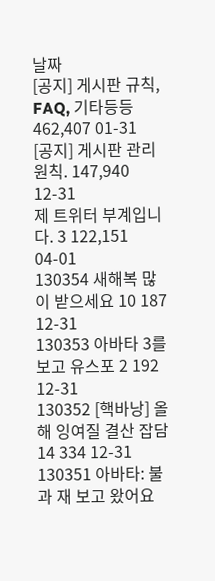날짜
[공지] 게시판 규칙, FAQ, 기타등등 462,407 01-31
[공지] 게시판 관리 원칙. 147,940 12-31
제 트위터 부계입니다. 3 122,151 04-01
130354 새해복 많이 받으세요 10 187 12-31
130353 아바타 3를 보고 유스포 2 192 12-31
130352 [핵바낭] 올해 잉여질 결산 잡담 14 334 12-31
130351 아바타: 불 과 재 보고 왔어요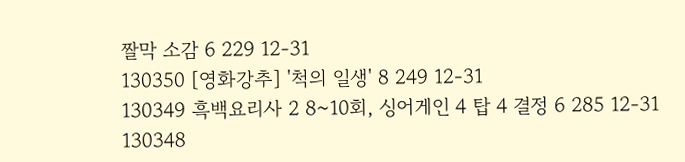짤막 소감 6 229 12-31
130350 [영화강추] '척의 일생' 8 249 12-31
130349 흑백요리사 2 8~10회, 싱어게인 4 탑 4 결정 6 285 12-31
130348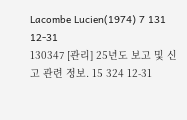Lacombe Lucien(1974) 7 131 12-31
130347 [관리] 25년도 보고 및 신고 관련 정보. 15 324 12-31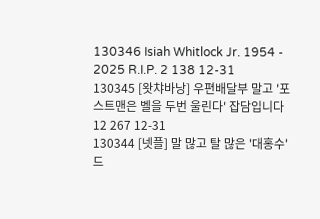130346 Isiah Whitlock Jr. 1954 - 2025 R.I.P. 2 138 12-31
130345 [왓챠바낭] 우편배달부 말고 '포스트맨은 벨을 두번 울린다' 잡담입니다 12 267 12-31
130344 [넷플] 말 많고 탈 많은 '대홍수' 드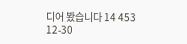디어 봤습니다 14 453 12-30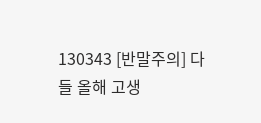130343 [반말주의] 다들 올해 고생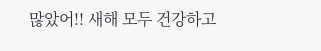많았어!! 새해 모두 건강하고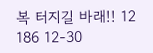복 터지길 바래!! 12 186 12-30